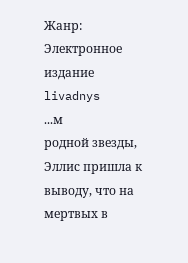Жанр: Электронное издание
livadnys
...м
родной звезды, Эллис пришла к выводу, что на мертвых в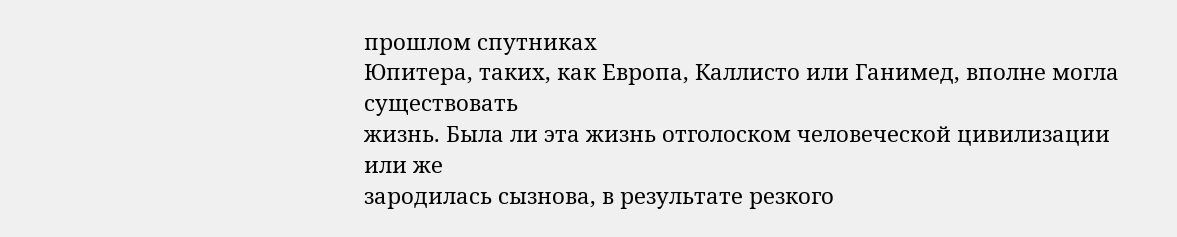прошлом спутниках
Юпитера, таких, как Европа, Каллисто или Ганимед, вполне могла существовать
жизнь. Была ли эта жизнь отголоском человеческой цивилизации или же
зародилась сызнова, в результате резкого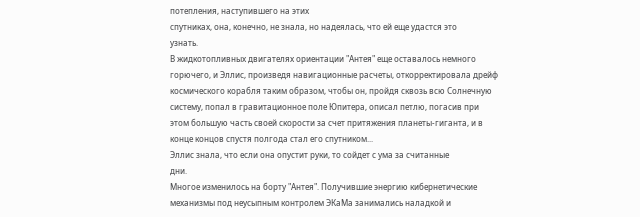потепления, наступившего на этих
спутниках, она, конечно, не знала, но надеялась, что ей еще удастся это
узнать.
В жидкотопливных двигателях ориентации "Антея" еще оставалось немного
горючего, и Эллис, произведя навигационные расчеты, откорректировала дрейф
космического корабля таким образом, чтобы он, пройдя сквозь всю Солнечную
систему, попал в гравитационное поле Юпитера, описал петлю, погасив при
этом большую часть своей скорости за счет притяжения планеты-гиганта, и в
конце концов спустя полгода стал его спутником...
Эллис знала, что если она опустит руки, то сойдет с ума за считанные
дни.
Многое изменилось на борту "Антея". Получившие энергию кибернетические
механизмы под неусыпным контролем ЭКаМа занимались наладкой и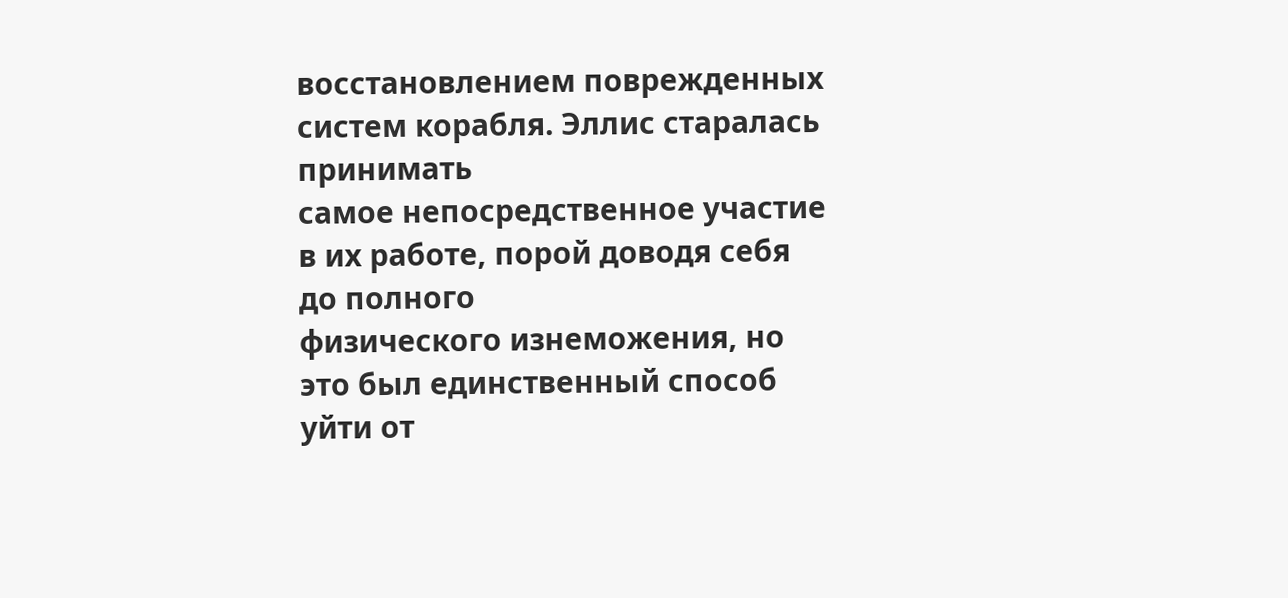восстановлением поврежденных систем корабля. Эллис старалась принимать
самое непосредственное участие в их работе, порой доводя себя до полного
физического изнеможения, но это был единственный способ уйти от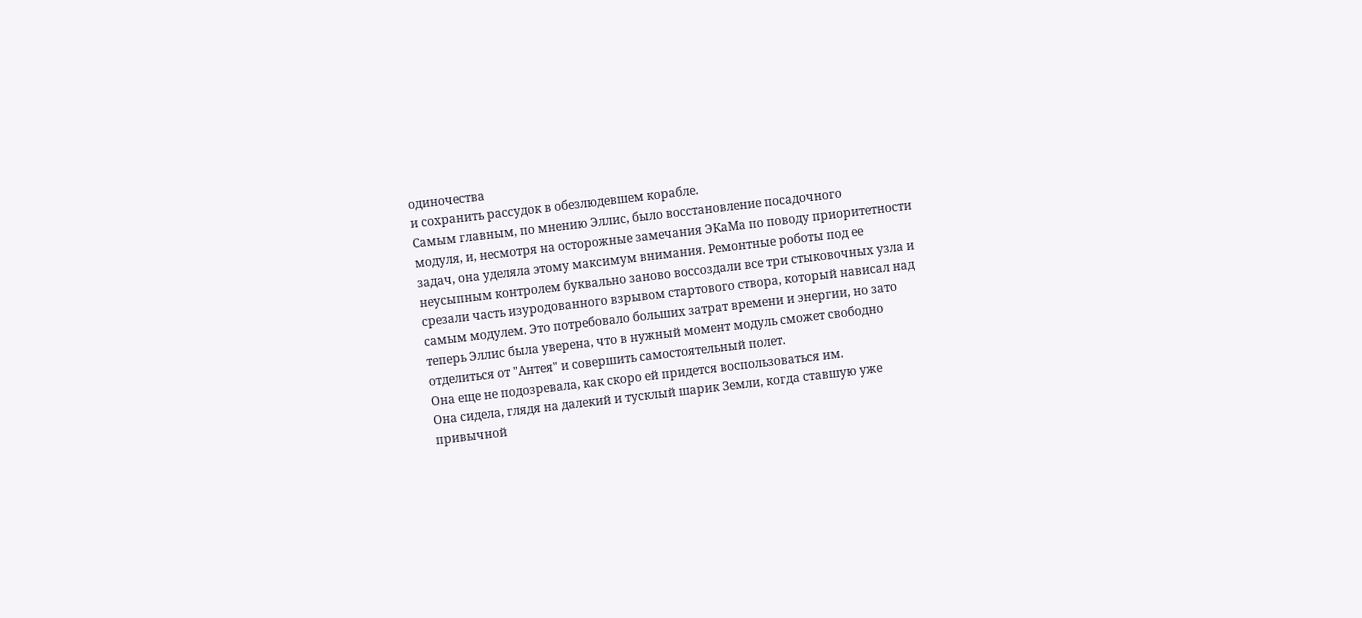одиночества
и сохранить рассудок в обезлюдевшем корабле.
Самым главным, по мнению Эллис, было восстановление посадочного
модуля, и, несмотря на осторожные замечания ЭКаМа по поводу приоритетности
задач, она уделяла этому максимум внимания. Ремонтные роботы под ее
неусыпным контролем буквально заново воссоздали все три стыковочных узла и
срезали часть изуродованного взрывом стартового створа, который нависал над
самым модулем. Это потребовало больших затрат времени и энергии, но зато
теперь Эллис была уверена, что в нужный момент модуль сможет свободно
отделиться от "Антея" и совершить самостоятельный полет.
Она еще не подозревала, как скоро ей придется воспользоваться им.
Она сидела, глядя на далекий и тусклый шарик Земли, когда ставшую уже
привычной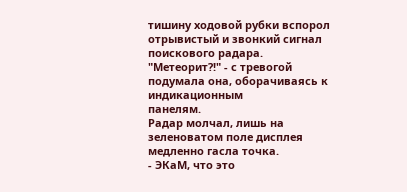тишину ходовой рубки вспорол отрывистый и звонкий сигнал
поискового радара.
"Метеорит?!" - с тревогой подумала она, оборачиваясь к индикационным
панелям.
Радар молчал, лишь на зеленоватом поле дисплея медленно гасла точка.
- ЭКаМ, что это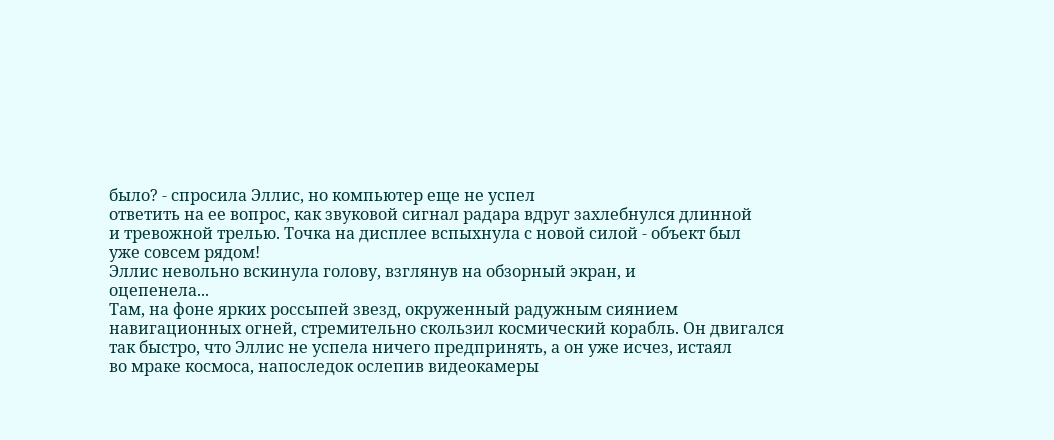было? - спросила Эллис, но компьютер еще не успел
ответить на ее вопрос, как звуковой сигнал радара вдруг захлебнулся длинной
и тревожной трелью. Точка на дисплее вспыхнула с новой силой - объект был
уже совсем рядом!
Эллис невольно вскинула голову, взглянув на обзорный экран, и
оцепенела...
Там, на фоне ярких россыпей звезд, окруженный радужным сиянием
навигационных огней, стремительно скользил космический корабль. Он двигался
так быстро, что Эллис не успела ничего предпринять, а он уже исчез, истаял
во мраке космоса, напоследок ослепив видеокамеры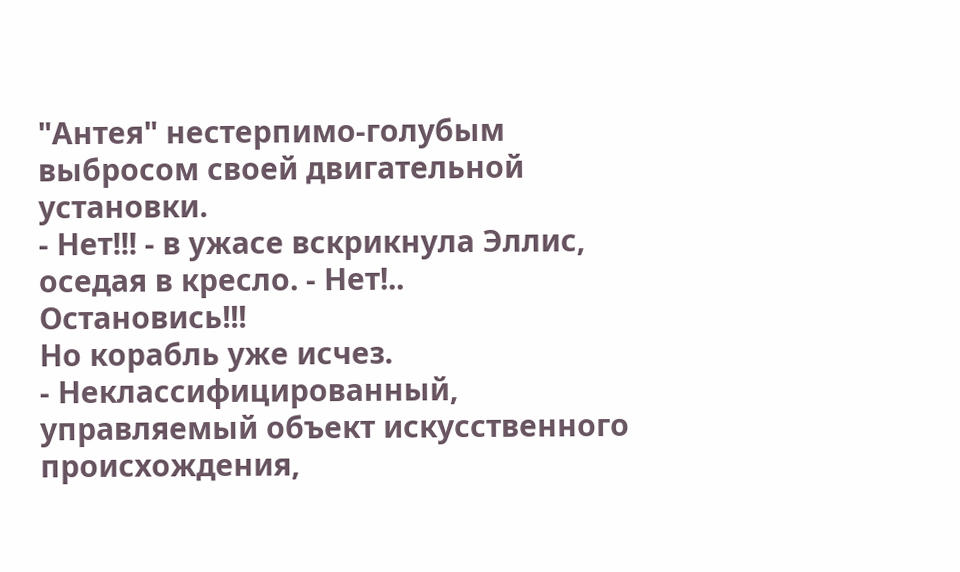"Антея" нестерпимо-голубым
выбросом своей двигательной установки.
- Нет!!! - в ужасе вскрикнула Эллис, оседая в кресло. - Нет!..
Остановись!!!
Но корабль уже исчез.
- Неклассифицированный, управляемый объект искусственного
происхождения,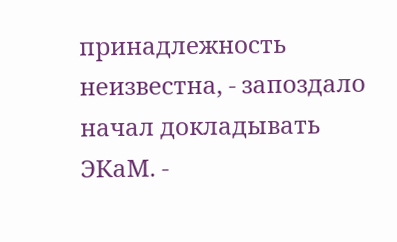принадлежность неизвестна, - запоздало начал докладывать
ЭКаМ. -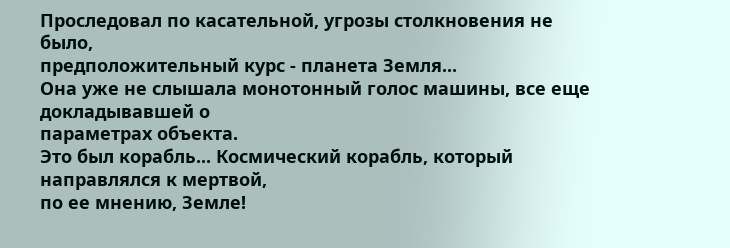Проследовал по касательной, угрозы столкновения не было,
предположительный курс - планета Земля...
Она уже не слышала монотонный голос машины, все еще докладывавшей о
параметрах объекта.
Это был корабль... Космический корабль, который направлялся к мертвой,
по ее мнению, Земле!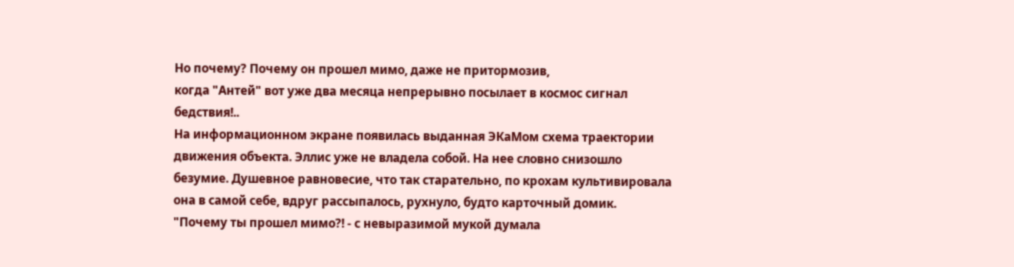Но почему? Почему он прошел мимо, даже не притормозив,
когда "Антей" вот уже два месяца непрерывно посылает в космос сигнал
бедствия!..
На информационном экране появилась выданная ЭКаМом схема траектории
движения объекта. Эллис уже не владела собой. На нее словно снизошло
безумие. Душевное равновесие, что так старательно, по крохам культивировала
она в самой себе, вдруг рассыпалось, рухнуло, будто карточный домик.
"Почему ты прошел мимо?! - с невыразимой мукой думала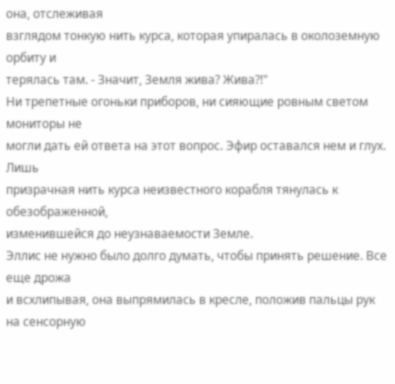она, отслеживая
взглядом тонкую нить курса, которая упиралась в околоземную орбиту и
терялась там. - Значит, Земля жива? Жива?!"
Ни трепетные огоньки приборов, ни сияющие ровным светом мониторы не
могли дать ей ответа на этот вопрос. Эфир оставался нем и глух. Лишь
призрачная нить курса неизвестного корабля тянулась к обезображенной,
изменившейся до неузнаваемости Земле.
Эллис не нужно было долго думать, чтобы принять решение. Все еще дрожа
и всхлипывая, она выпрямилась в кресле, положив пальцы рук на сенсорную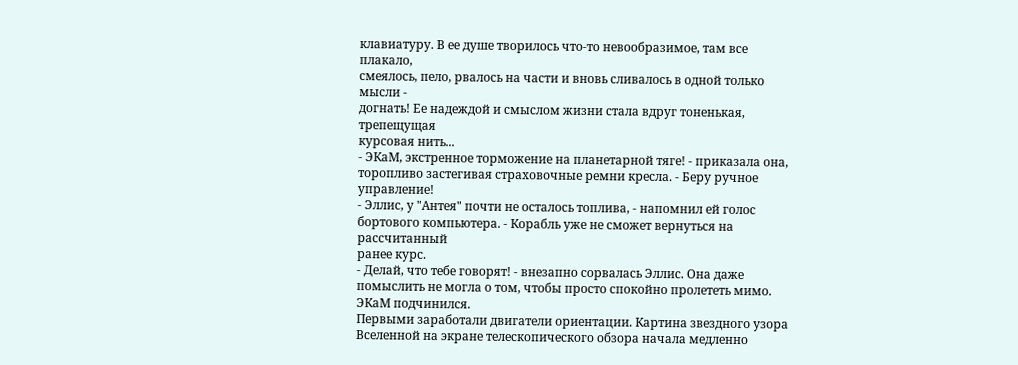клавиатуру. В ее душе творилось что-то невообразимое, там все плакало,
смеялось, пело, рвалось на части и вновь сливалось в одной только мысли -
догнать! Ее надеждой и смыслом жизни стала вдруг тоненькая, трепещущая
курсовая нить...
- ЭКаМ, экстренное торможение на планетарной тяге! - приказала она,
торопливо застегивая страховочные ремни кресла. - Беру ручное управление!
- Эллис, у "Антея" почти не осталось топлива, - напомнил ей голос
бортового компьютера. - Корабль уже не сможет вернуться на рассчитанный
ранее курс.
- Делай, что тебе говорят! - внезапно сорвалась Эллис. Она даже
помыслить не могла о том, чтобы просто спокойно пролететь мимо.
ЭКаМ подчинился.
Первыми заработали двигатели ориентации. Картина звездного узора
Вселенной на экране телескопического обзора начала медленно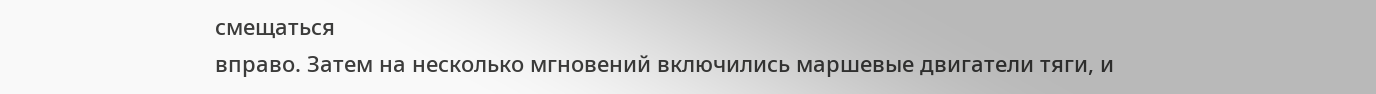смещаться
вправо. Затем на несколько мгновений включились маршевые двигатели тяги, и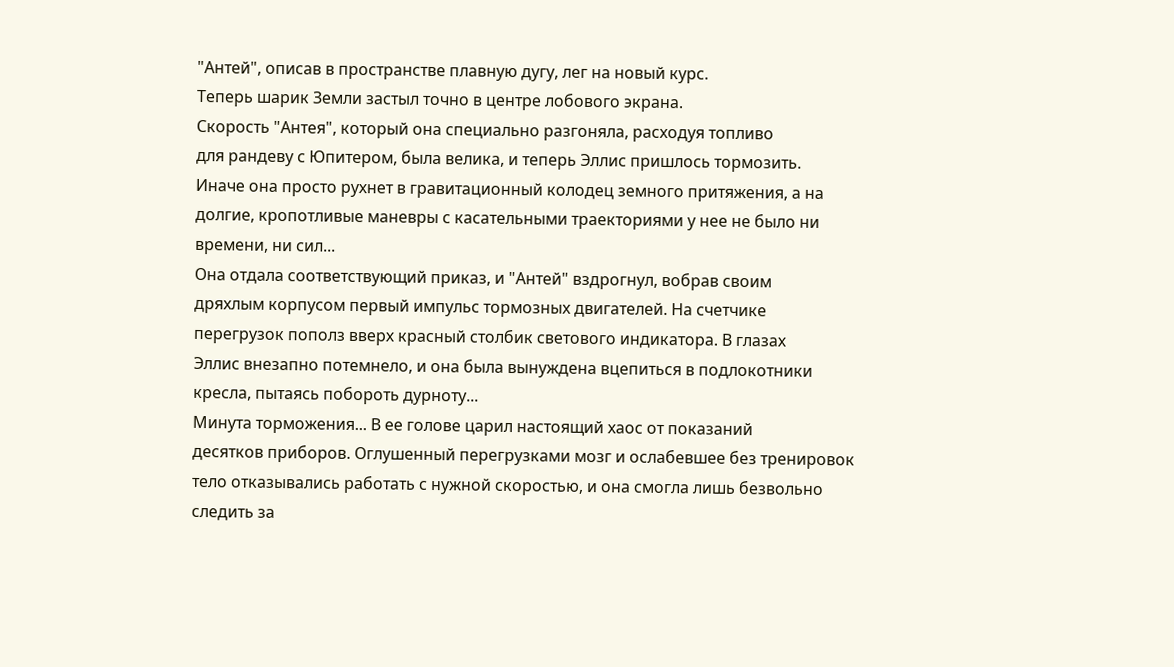"Антей", описав в пространстве плавную дугу, лег на новый курс.
Теперь шарик Земли застыл точно в центре лобового экрана.
Скорость "Антея", который она специально разгоняла, расходуя топливо
для рандеву с Юпитером, была велика, и теперь Эллис пришлось тормозить.
Иначе она просто рухнет в гравитационный колодец земного притяжения, а на
долгие, кропотливые маневры с касательными траекториями у нее не было ни
времени, ни сил...
Она отдала соответствующий приказ, и "Антей" вздрогнул, вобрав своим
дряхлым корпусом первый импульс тормозных двигателей. На счетчике
перегрузок пополз вверх красный столбик светового индикатора. В глазах
Эллис внезапно потемнело, и она была вынуждена вцепиться в подлокотники
кресла, пытаясь побороть дурноту...
Минута торможения... В ее голове царил настоящий хаос от показаний
десятков приборов. Оглушенный перегрузками мозг и ослабевшее без тренировок
тело отказывались работать с нужной скоростью, и она смогла лишь безвольно
следить за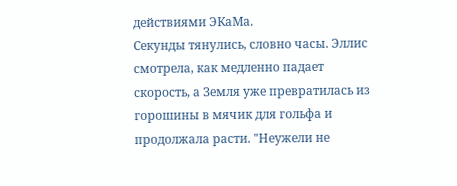действиями ЭКаМа.
Секунды тянулись, словно часы. Эллис смотрела, как медленно падает
скорость, а Земля уже превратилась из горошины в мячик для гольфа и
продолжала расти. "Неужели не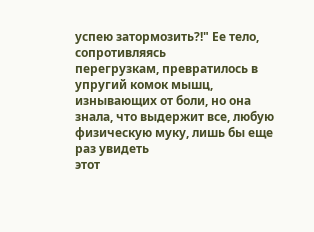успею затормозить?!" Ее тело, сопротивляясь
перегрузкам, превратилось в упругий комок мышц, изнывающих от боли, но она
знала, что выдержит все, любую физическую муку, лишь бы еще раз увидеть
этот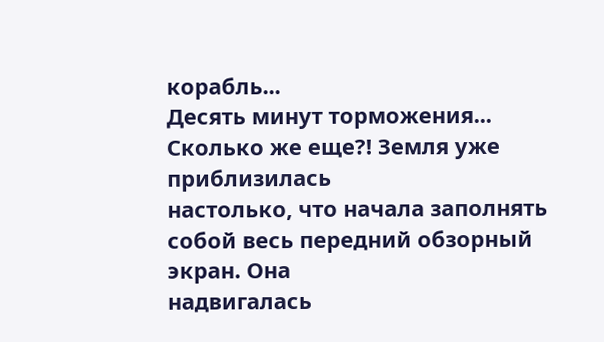корабль...
Десять минут торможения... Сколько же еще?! Земля уже приблизилась
настолько, что начала заполнять собой весь передний обзорный экран. Она
надвигалась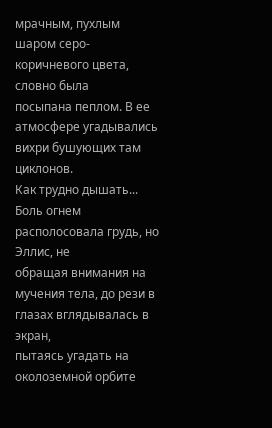мрачным, пухлым шаром серо-коричневого цвета, словно была
посыпана пеплом. В ее атмосфере угадывались вихри бушующих там циклонов.
Как трудно дышать... Боль огнем располосовала грудь, но Эллис, не
обращая внимания на мучения тела, до рези в глазах вглядывалась в экран,
пытаясь угадать на околоземной орбите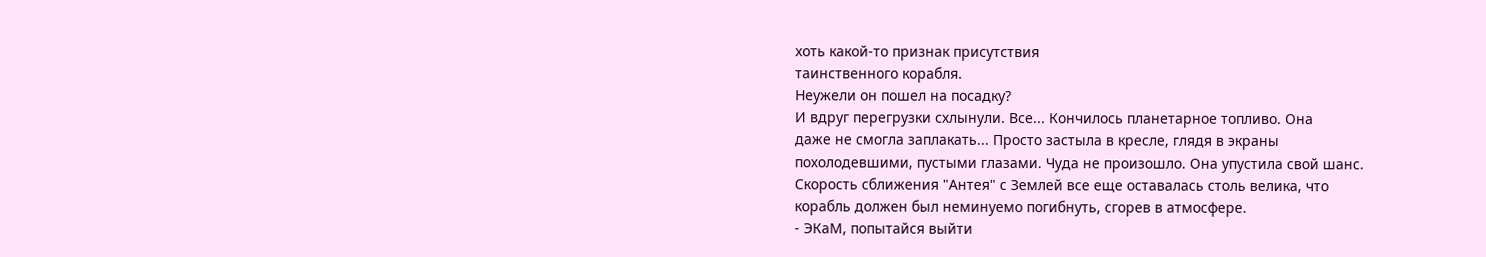хоть какой-то признак присутствия
таинственного корабля.
Неужели он пошел на посадку?
И вдруг перегрузки схлынули. Все... Кончилось планетарное топливо. Она
даже не смогла заплакать... Просто застыла в кресле, глядя в экраны
похолодевшими, пустыми глазами. Чуда не произошло. Она упустила свой шанс.
Скорость сближения "Антея" с Землей все еще оставалась столь велика, что
корабль должен был неминуемо погибнуть, сгорев в атмосфере.
- ЭКаМ, попытайся выйти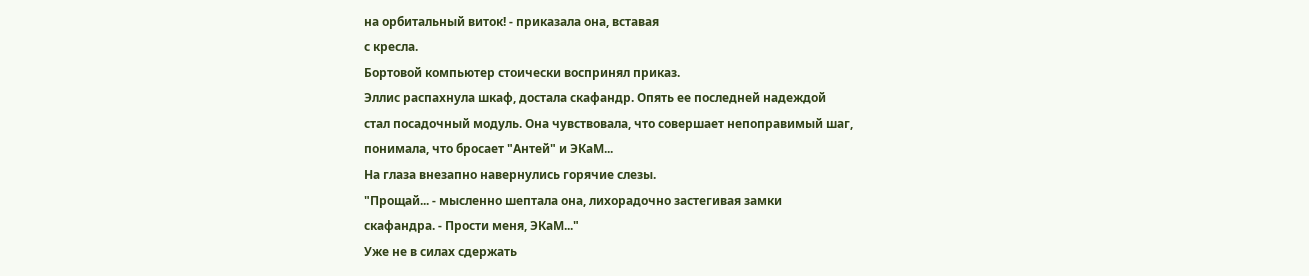на орбитальный виток! - приказала она, вставая
с кресла.
Бортовой компьютер стоически воспринял приказ.
Эллис распахнула шкаф, достала скафандр. Опять ее последней надеждой
стал посадочный модуль. Она чувствовала, что совершает непоправимый шаг,
понимала, что бросает "Антей" и ЭКаМ...
На глаза внезапно навернулись горячие слезы.
"Прощай... - мысленно шептала она, лихорадочно застегивая замки
скафандра. - Прости меня, ЭКаМ..."
Уже не в силах сдержать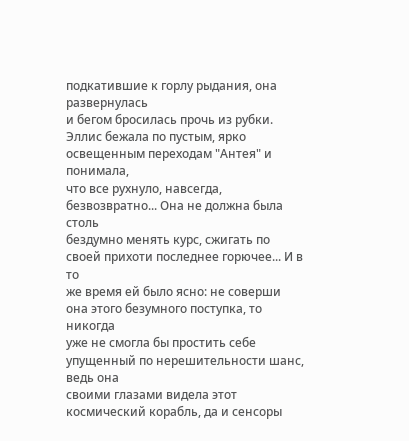подкатившие к горлу рыдания, она развернулась
и бегом бросилась прочь из рубки.
Эллис бежала по пустым, ярко освещенным переходам "Антея" и понимала,
что все рухнуло, навсегда, безвозвратно... Она не должна была столь
бездумно менять курс, сжигать по своей прихоти последнее горючее... И в то
же время ей было ясно: не соверши она этого безумного поступка, то никогда
уже не смогла бы простить себе упущенный по нерешительности шанс, ведь она
своими глазами видела этот космический корабль, да и сенсоры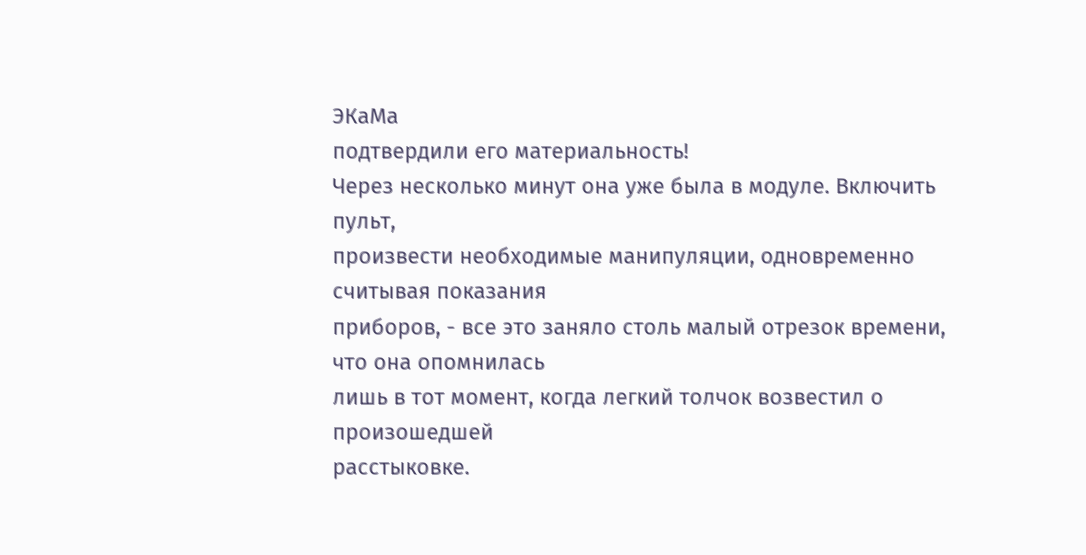ЭКаМа
подтвердили его материальность!
Через несколько минут она уже была в модуле. Включить пульт,
произвести необходимые манипуляции, одновременно считывая показания
приборов, - все это заняло столь малый отрезок времени, что она опомнилась
лишь в тот момент, когда легкий толчок возвестил о произошедшей
расстыковке.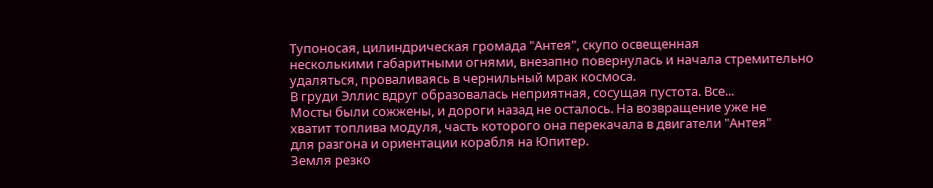Тупоносая, цилиндрическая громада "Антея", скупо освещенная
несколькими габаритными огнями, внезапно повернулась и начала стремительно
удаляться, проваливаясь в чернильный мрак космоса.
В груди Эллис вдруг образовалась неприятная, сосущая пустота. Все...
Мосты были сожжены, и дороги назад не осталось. На возвращение уже не
хватит топлива модуля, часть которого она перекачала в двигатели "Антея"
для разгона и ориентации корабля на Юпитер.
Земля резко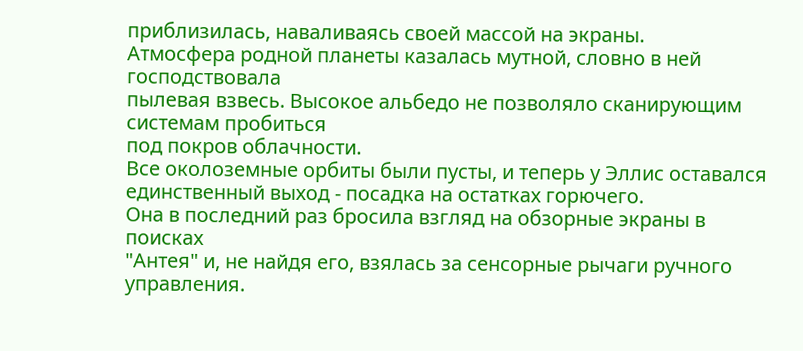приблизилась, наваливаясь своей массой на экраны.
Атмосфера родной планеты казалась мутной, словно в ней господствовала
пылевая взвесь. Высокое альбедо не позволяло сканирующим системам пробиться
под покров облачности.
Все околоземные орбиты были пусты, и теперь у Эллис оставался
единственный выход - посадка на остатках горючего.
Она в последний раз бросила взгляд на обзорные экраны в поисках
"Антея" и, не найдя его, взялась за сенсорные рычаги ручного управления.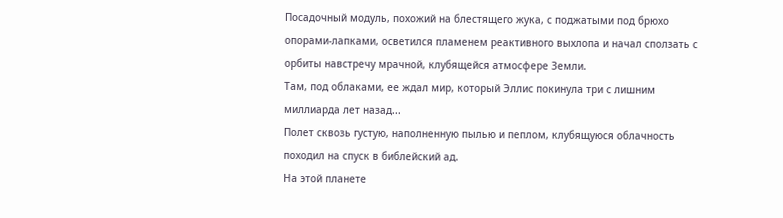Посадочный модуль, похожий на блестящего жука, с поджатыми под брюхо
опорами-лапками, осветился пламенем реактивного выхлопа и начал сползать с
орбиты навстречу мрачной, клубящейся атмосфере Земли.
Там, под облаками, ее ждал мир, который Эллис покинула три с лишним
миллиарда лет назад...
Полет сквозь густую, наполненную пылью и пеплом, клубящуюся облачность
походил на спуск в библейский ад.
На этой планете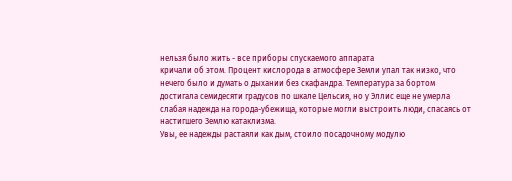нельзя было жить - все приборы спускаемого аппарата
кричали об этом. Процент кислорода в атмосфере Земли упал так низко, что
нечего было и думать о дыхании без скафандра. Температура за бортом
достигала семидесяти градусов по шкале Цельсия, но у Эллис еще не умерла
слабая надежда на города-убежища, которые могли выстроить люди, спасаясь от
настигшего Землю катаклизма.
Увы, ее надежды растаяли как дым, стоило посадочному модулю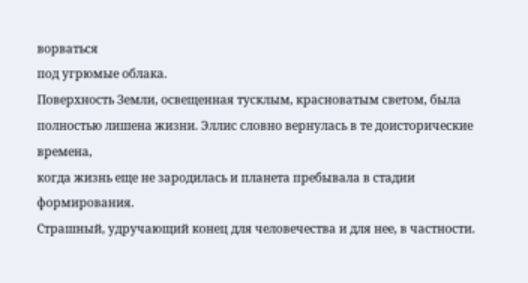ворваться
под угрюмые облака.
Поверхность Земли, освещенная тусклым, красноватым светом, была
полностью лишена жизни. Эллис словно вернулась в те доисторические времена,
когда жизнь еще не зародилась и планета пребывала в стадии формирования.
Страшный, удручающий конец для человечества и для нее, в частности.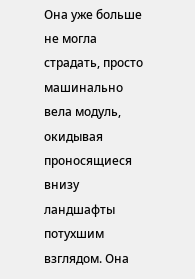Она уже больше не могла страдать, просто машинально вела модуль,
окидывая проносящиеся внизу ландшафты потухшим взглядом. Она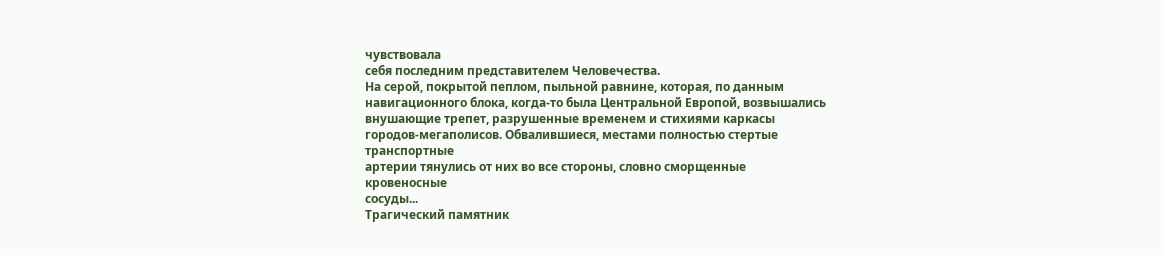чувствовала
себя последним представителем Человечества.
На серой, покрытой пеплом, пыльной равнине, которая, по данным
навигационного блока, когда-то была Центральной Европой, возвышались
внушающие трепет, разрушенные временем и стихиями каркасы
городов-мегаполисов. Обвалившиеся, местами полностью стертые транспортные
артерии тянулись от них во все стороны, словно сморщенные кровеносные
сосуды...
Трагический памятник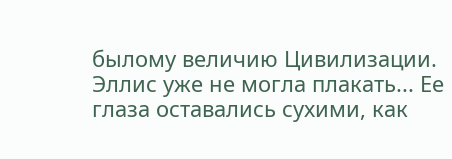былому величию Цивилизации.
Эллис уже не могла плакать... Ее глаза оставались сухими, как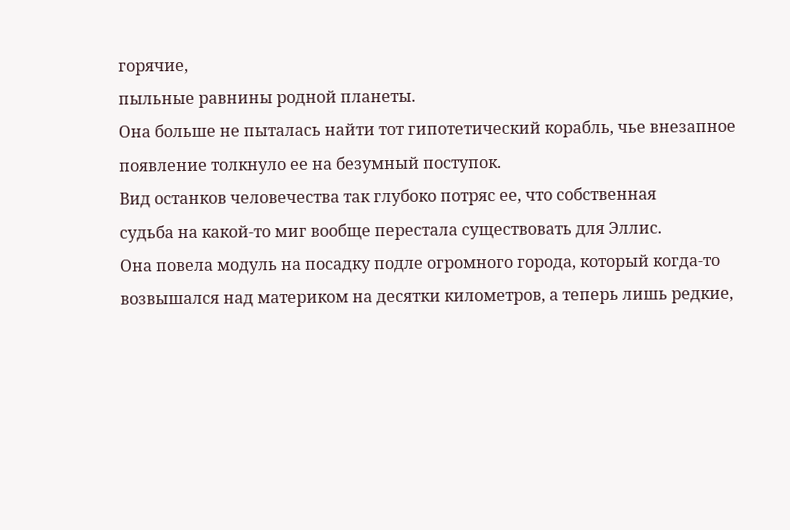горячие,
пыльные равнины родной планеты.
Она больше не пыталась найти тот гипотетический корабль, чье внезапное
появление толкнуло ее на безумный поступок.
Вид останков человечества так глубоко потряс ее, что собственная
судьба на какой-то миг вообще перестала существовать для Эллис.
Она повела модуль на посадку подле огромного города, который когда-то
возвышался над материком на десятки километров, а теперь лишь редкие,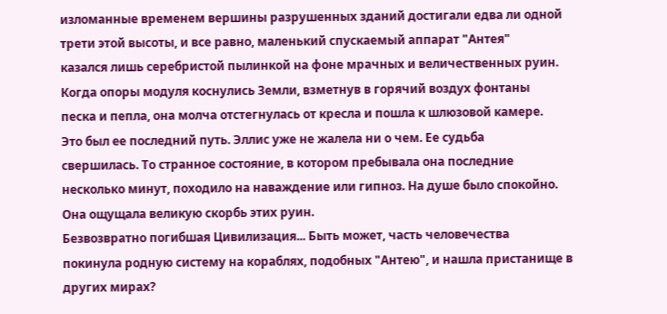изломанные временем вершины разрушенных зданий достигали едва ли одной
трети этой высоты, и все равно, маленький спускаемый аппарат "Антея"
казался лишь серебристой пылинкой на фоне мрачных и величественных руин.
Когда опоры модуля коснулись Земли, взметнув в горячий воздух фонтаны
песка и пепла, она молча отстегнулась от кресла и пошла к шлюзовой камере.
Это был ее последний путь. Эллис уже не жалела ни о чем. Ее судьба
свершилась. То странное состояние, в котором пребывала она последние
несколько минут, походило на наваждение или гипноз. На душе было спокойно.
Она ощущала великую скорбь этих руин.
Безвозвратно погибшая Цивилизация... Быть может, часть человечества
покинула родную систему на кораблях, подобных "Антею", и нашла пристанище в
других мирах?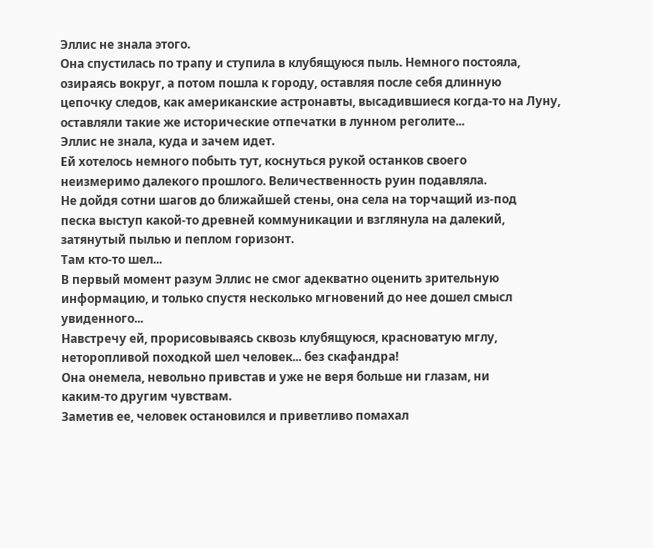Эллис не знала этого.
Она спустилась по трапу и ступила в клубящуюся пыль. Немного постояла,
озираясь вокруг, а потом пошла к городу, оставляя после себя длинную
цепочку следов, как американские астронавты, высадившиеся когда-то на Луну,
оставляли такие же исторические отпечатки в лунном реголите...
Эллис не знала, куда и зачем идет.
Ей хотелось немного побыть тут, коснуться рукой останков своего
неизмеримо далекого прошлого. Величественность руин подавляла.
Не дойдя сотни шагов до ближайшей стены, она села на торчащий из-под
песка выступ какой-то древней коммуникации и взглянула на далекий,
затянутый пылью и пеплом горизонт.
Там кто-то шел...
В первый момент разум Эллис не смог адекватно оценить зрительную
информацию, и только спустя несколько мгновений до нее дошел смысл
увиденного...
Навстречу ей, прорисовываясь сквозь клубящуюся, красноватую мглу,
неторопливой походкой шел человек... без скафандра!
Она онемела, невольно привстав и уже не веря больше ни глазам, ни
каким-то другим чувствам.
Заметив ее, человек остановился и приветливо помахал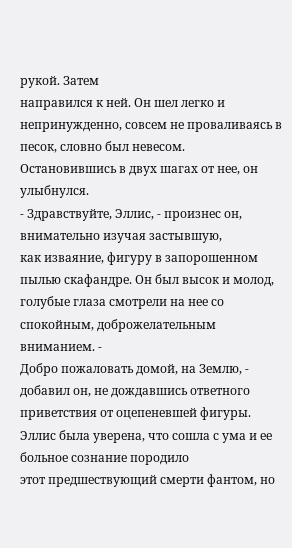рукой. Затем
направился к ней. Он шел легко и непринужденно, совсем не проваливаясь в
песок, словно был невесом.
Остановившись в двух шагах от нее, он улыбнулся.
- Здравствуйте, Эллис, - произнес он, внимательно изучая застывшую,
как изваяние, фигуру в запорошенном пылью скафандре. Он был высок и молод,
голубые глаза смотрели на нее со спокойным, доброжелательным вниманием. -
Добро пожаловать домой, на Землю, - добавил он, не дождавшись ответного
приветствия от оцепеневшей фигуры.
Эллис была уверена, что сошла с ума и ее больное сознание породило
этот предшествующий смерти фантом, но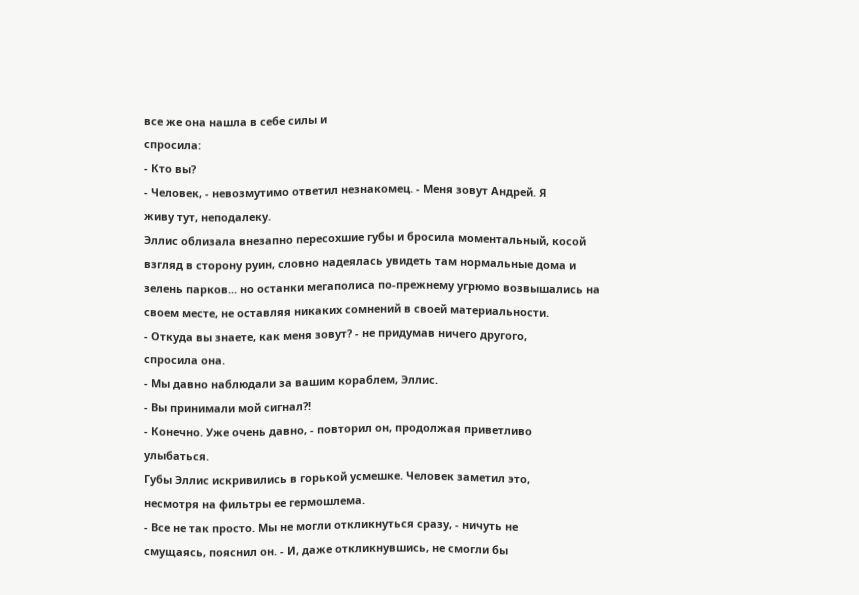все же она нашла в себе силы и
спросила:
- Кто вы?
- Человек, - невозмутимо ответил незнакомец. - Меня зовут Андрей. Я
живу тут, неподалеку.
Эллис облизала внезапно пересохшие губы и бросила моментальный, косой
взгляд в сторону руин, словно надеялась увидеть там нормальные дома и
зелень парков... но останки мегаполиса по-прежнему угрюмо возвышались на
своем месте, не оставляя никаких сомнений в своей материальности.
- Откуда вы знаете, как меня зовут? - не придумав ничего другого,
спросила она.
- Мы давно наблюдали за вашим кораблем, Эллис.
- Вы принимали мой сигнал?!
- Конечно. Уже очень давно, - повторил он, продолжая приветливо
улыбаться.
Губы Эллис искривились в горькой усмешке. Человек заметил это,
несмотря на фильтры ее гермошлема.
- Все не так просто. Мы не могли откликнуться сразу, - ничуть не
смущаясь, пояснил он. - И, даже откликнувшись, не смогли бы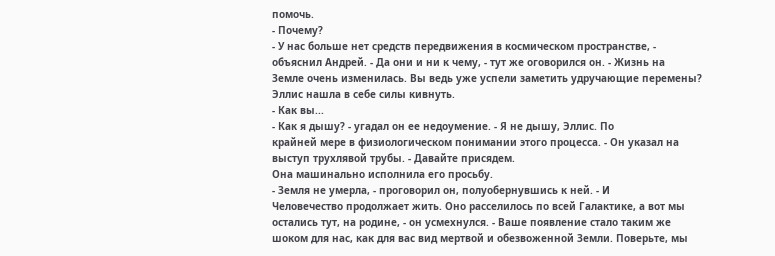помочь.
- Почему?
- У нас больше нет средств передвижения в космическом пространстве, -
объяснил Андрей. - Да они и ни к чему, - тут же оговорился он. - Жизнь на
Земле очень изменилась. Вы ведь уже успели заметить удручающие перемены?
Эллис нашла в себе силы кивнуть.
- Как вы...
- Как я дышу? - угадал он ее недоумение. - Я не дышу, Эллис. По
крайней мере в физиологическом понимании этого процесса. - Он указал на
выступ трухлявой трубы. - Давайте присядем.
Она машинально исполнила его просьбу.
- Земля не умерла, - проговорил он, полуобернувшись к ней. - И
Человечество продолжает жить. Оно расселилось по всей Галактике, а вот мы
остались тут, на родине, - он усмехнулся. - Ваше появление стало таким же
шоком для нас, как для вас вид мертвой и обезвоженной Земли. Поверьте, мы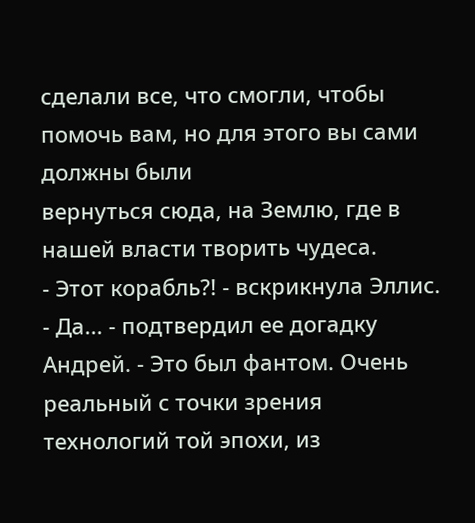сделали все, что смогли, чтобы помочь вам, но для этого вы сами должны были
вернуться сюда, на Землю, где в нашей власти творить чудеса.
- Этот корабль?! - вскрикнула Эллис.
- Да... - подтвердил ее догадку Андрей. - Это был фантом. Очень
реальный с точки зрения технологий той эпохи, из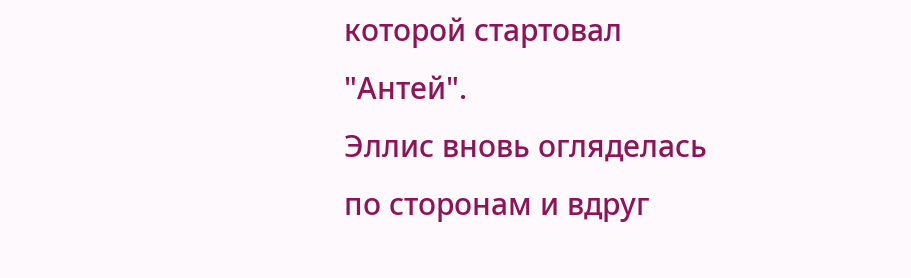которой стартовал "Антей".
Эллис вновь огляделась по сторонам и вдруг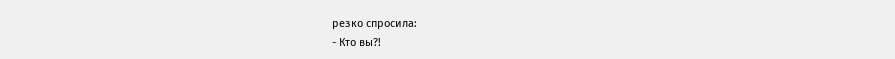резко спросила:
- Кто вы?!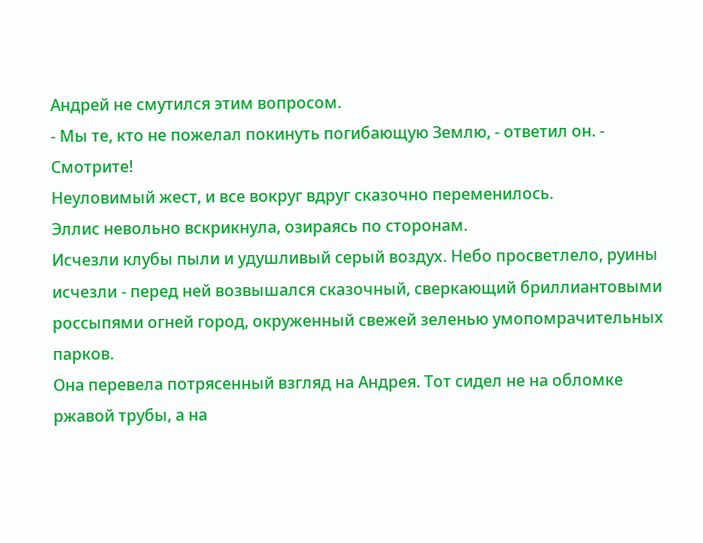Андрей не смутился этим вопросом.
- Мы те, кто не пожелал покинуть погибающую Землю, - ответил он. -
Смотрите!
Неуловимый жест, и все вокруг вдруг сказочно переменилось.
Эллис невольно вскрикнула, озираясь по сторонам.
Исчезли клубы пыли и удушливый серый воздух. Небо просветлело, руины
исчезли - перед ней возвышался сказочный, сверкающий бриллиантовыми
россыпями огней город, окруженный свежей зеленью умопомрачительных парков.
Она перевела потрясенный взгляд на Андрея. Тот сидел не на обломке
ржавой трубы, а на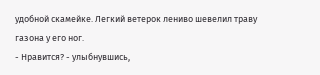удобной скамейке. Легкий ветерок лениво шевелил траву
газона у его ног.
- Нравится? - улыбнувшись,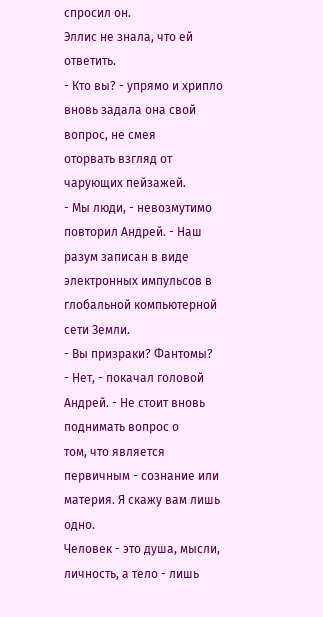спросил он.
Эллис не знала, что ей ответить.
- Кто вы? - упрямо и хрипло вновь задала она свой вопрос, не смея
оторвать взгляд от чарующих пейзажей.
- Мы люди, - невозмутимо повторил Андрей. - Наш разум записан в виде
электронных импульсов в глобальной компьютерной сети Земли.
- Вы призраки? Фантомы?
- Нет, - покачал головой Андрей. - Не стоит вновь поднимать вопрос о
том, что является первичным - сознание или материя. Я скажу вам лишь одно.
Человек - это душа, мысли, личность, а тело - лишь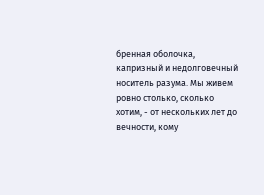бренная оболочка,
капризный и недолговечный носитель разума. Мы живем ровно столько, сколько
хотим, - от нескольких лет до вечности, кому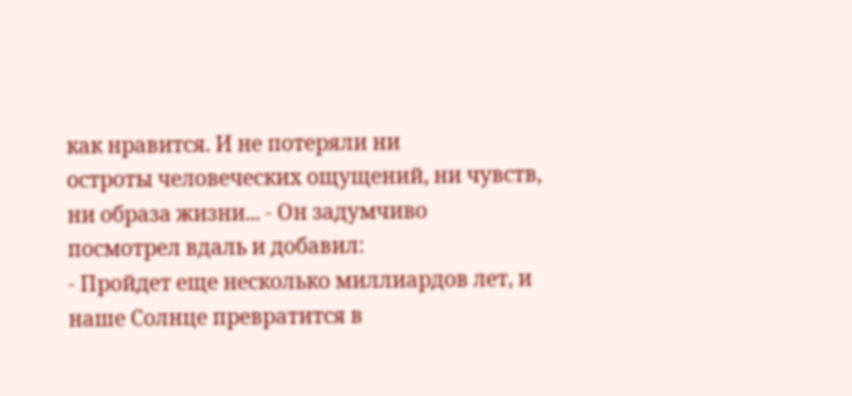как нравится. И не потеряли ни
остроты человеческих ощущений, ни чувств, ни образа жизни... - Он задумчиво
посмотрел вдаль и добавил:
- Пройдет еще несколько миллиардов лет, и наше Солнце превратится в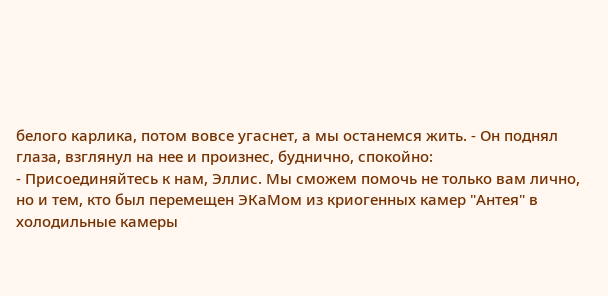белого карлика, потом вовсе угаснет, а мы останемся жить. - Он поднял
глаза, взглянул на нее и произнес, буднично, спокойно:
- Присоединяйтесь к нам, Эллис. Мы сможем помочь не только вам лично,
но и тем, кто был перемещен ЭКаМом из криогенных камер "Антея" в
холодильные камеры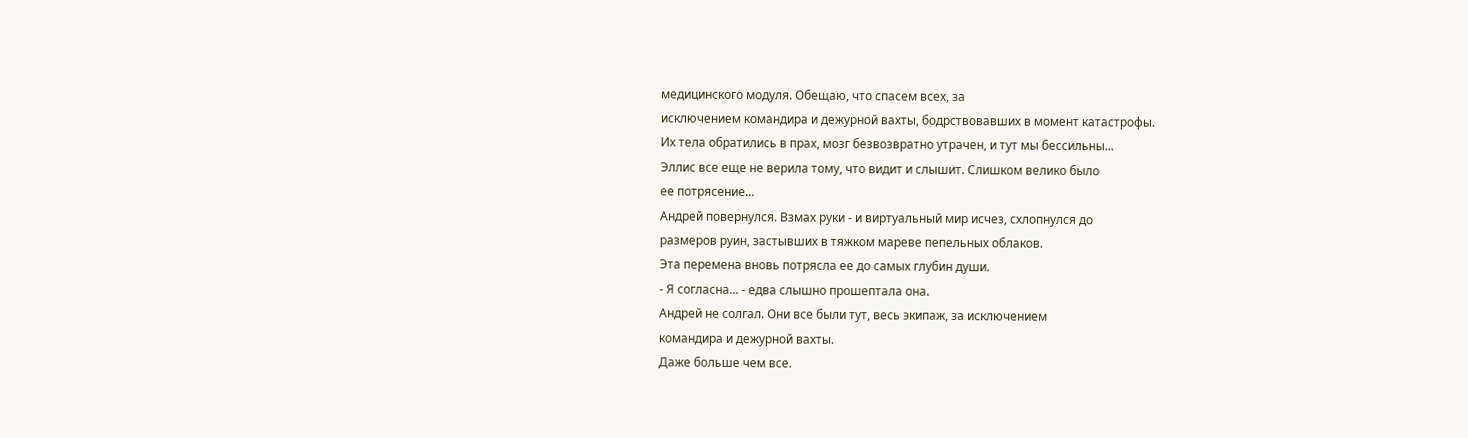медицинского модуля. Обещаю, что спасем всех, за
исключением командира и дежурной вахты, бодрствовавших в момент катастрофы.
Их тела обратились в прах, мозг безвозвратно утрачен, и тут мы бессильны...
Эллис все еще не верила тому, что видит и слышит. Слишком велико было
ее потрясение...
Андрей повернулся. Взмах руки - и виртуальный мир исчез, схлопнулся до
размеров руин, застывших в тяжком мареве пепельных облаков.
Эта перемена вновь потрясла ее до самых глубин души.
- Я согласна... - едва слышно прошептала она.
Андрей не солгал. Они все были тут, весь экипаж, за исключением
командира и дежурной вахты.
Даже больше чем все.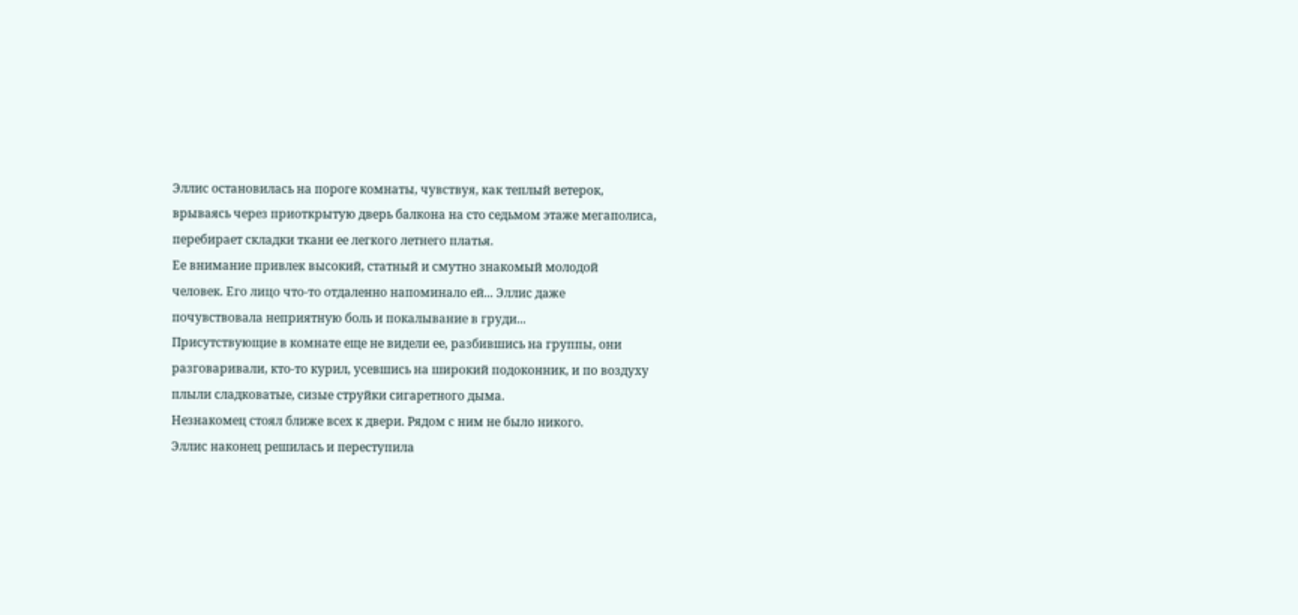Эллис остановилась на пороге комнаты, чувствуя, как теплый ветерок,
врываясь через приоткрытую дверь балкона на сто седьмом этаже мегаполиса,
перебирает складки ткани ее легкого летнего платья.
Ее внимание привлек высокий, статный и смутно знакомый молодой
человек. Его лицо что-то отдаленно напоминало ей... Эллис даже
почувствовала неприятную боль и покалывание в груди...
Присутствующие в комнате еще не видели ее, разбившись на группы, они
разговаривали, кто-то курил, усевшись на широкий подоконник, и по воздуху
плыли сладковатые, сизые струйки сигаретного дыма.
Незнакомец стоял ближе всех к двери. Рядом с ним не было никого.
Эллис наконец решилась и переступила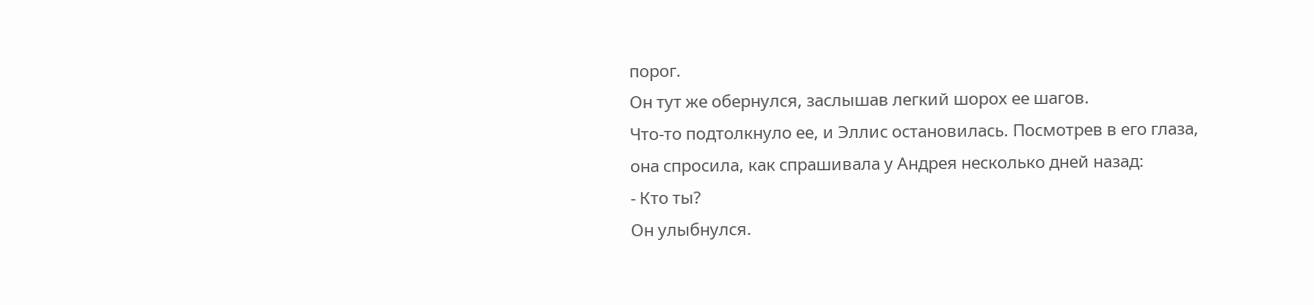порог.
Он тут же обернулся, заслышав легкий шорох ее шагов.
Что-то подтолкнуло ее, и Эллис остановилась. Посмотрев в его глаза,
она спросила, как спрашивала у Андрея несколько дней назад:
- Кто ты?
Он улыбнулся.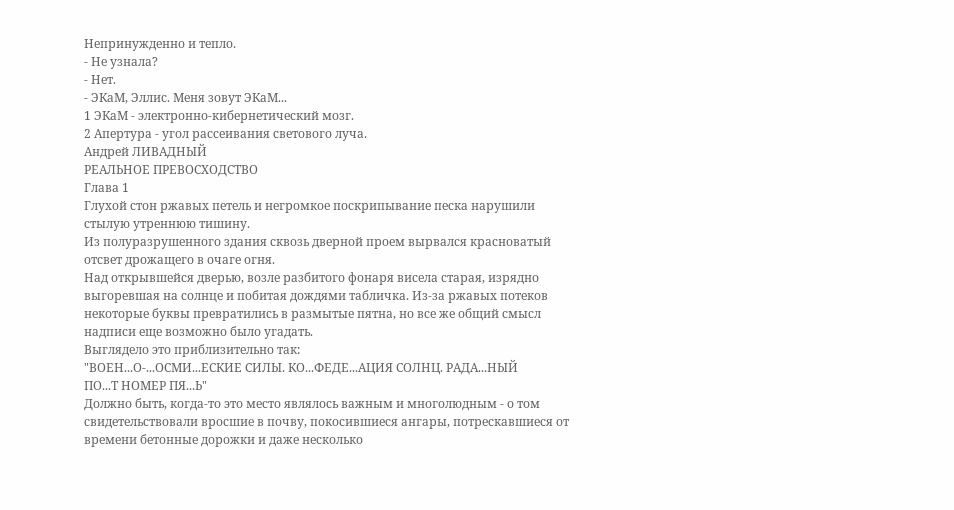Непринужденно и тепло.
- Не узнала?
- Нет.
- ЭКаМ, Эллис. Меня зовут ЭКаМ...
1 ЭКаМ - электронно-кибернетический мозг.
2 Апертура - угол рассеивания светового луча.
Андрей ЛИВАДНЫЙ
РЕАЛЬНОЕ ПРЕВОСХОДСТВО
Глава 1
Глухой стон ржавых петель и негромкое поскрипывание песка нарушили
стылую утреннюю тишину.
Из полуразрушенного здания сквозь дверной проем вырвался красноватый
отсвет дрожащего в очаге огня.
Над открывшейся дверью, возле разбитого фонаря висела старая, изрядно
выгоревшая на солнце и побитая дождями табличка. Из-за ржавых потеков
некоторые буквы превратились в размытые пятна, но все же общий смысл
надписи еще возможно было угадать.
Выглядело это приблизительно так:
"ВОЕН...О-...ОСМИ...ЕСКИЕ СИЛЫ. КО...ФЕДЕ...АЦИЯ СОЛНЦ. РАДА...НЫЙ
ПО...Т НОМЕР ПЯ...Ь"
Должно быть, когда-то это место являлось важным и многолюдным - о том
свидетельствовали вросшие в почву, покосившиеся ангары, потрескавшиеся от
времени бетонные дорожки и даже несколько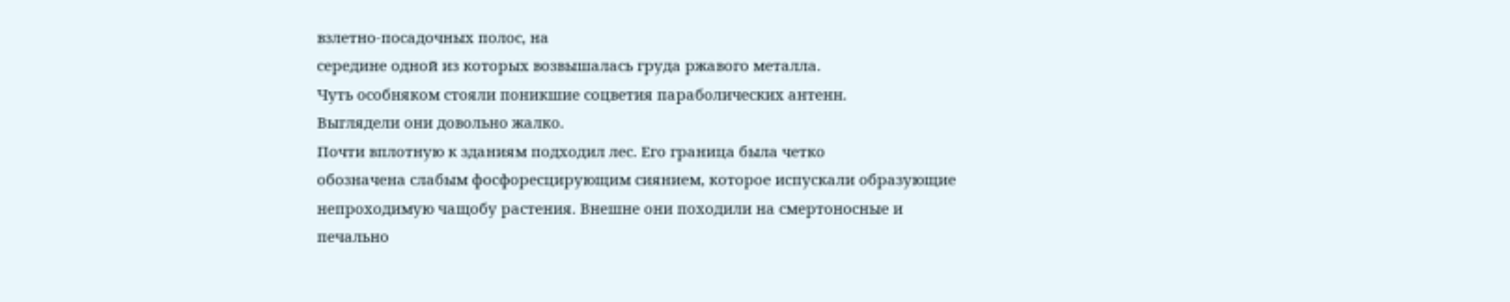взлетно-посадочных полос, на
середине одной из которых возвышалась груда ржавого металла.
Чуть особняком стояли поникшие соцветия параболических антенн.
Выглядели они довольно жалко.
Почти вплотную к зданиям подходил лес. Его граница была четко
обозначена слабым фосфоресцирующим сиянием, которое испускали образующие
непроходимую чащобу растения. Внешне они походили на смертоносные и
печально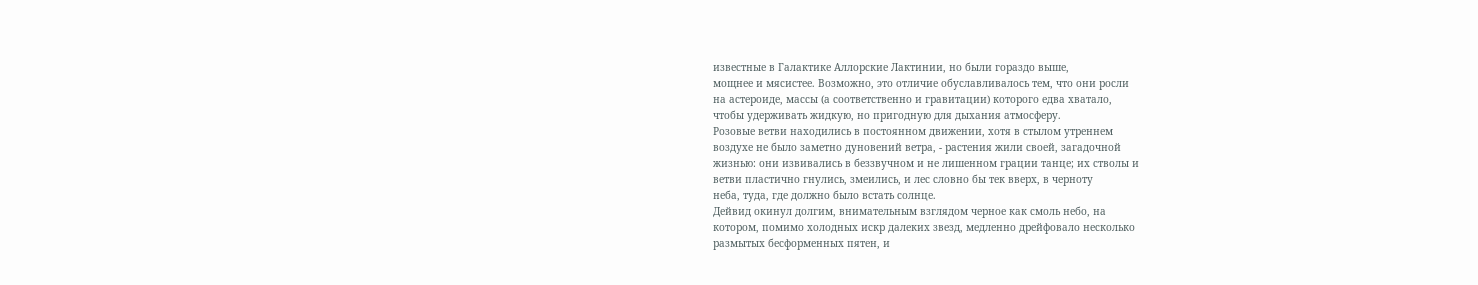известные в Галактике Аллорские Лактинии, но были гораздо выше,
мощнее и мясистее. Возможно, это отличие обуславливалось тем, что они росли
на астероиде, массы (а соответственно и гравитации) которого едва хватало,
чтобы удерживать жидкую, но пригодную для дыхания атмосферу.
Розовые ветви находились в постоянном движении, хотя в стылом утреннем
воздухе не было заметно дуновений ветра, - растения жили своей, загадочной
жизнью: они извивались в беззвучном и не лишенном грации танце; их стволы и
ветви пластично гнулись, змеились, и лес словно бы тек вверх, в черноту
неба, туда, где должно было встать солнце.
Дейвид окинул долгим, внимательным взглядом черное как смоль небо, на
котором, помимо холодных искр далеких звезд, медленно дрейфовало несколько
размытых бесформенных пятен, и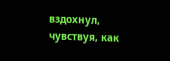вздохнул, чувствуя, как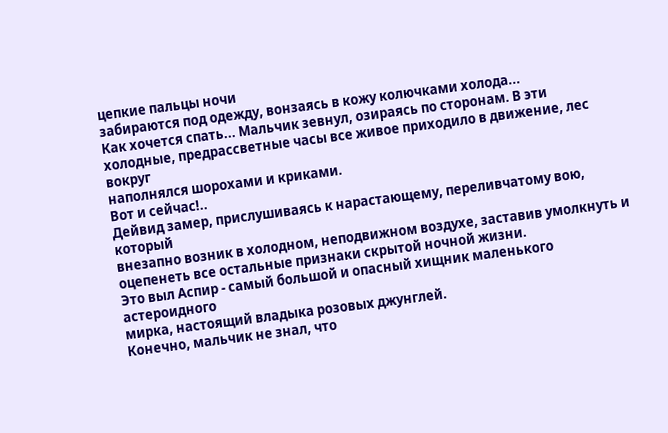цепкие пальцы ночи
забираются под одежду, вонзаясь в кожу колючками холода...
Как хочется спать... Мальчик зевнул, озираясь по сторонам. В эти
холодные, предрассветные часы все живое приходило в движение, лес вокруг
наполнялся шорохами и криками.
Вот и сейчас!..
Дейвид замер, прислушиваясь к нарастающему, переливчатому вою, который
внезапно возник в холодном, неподвижном воздухе, заставив умолкнуть и
оцепенеть все остальные признаки скрытой ночной жизни.
Это выл Аспир - самый большой и опасный хищник маленького астероидного
мирка, настоящий владыка розовых джунглей.
Конечно, мальчик не знал, что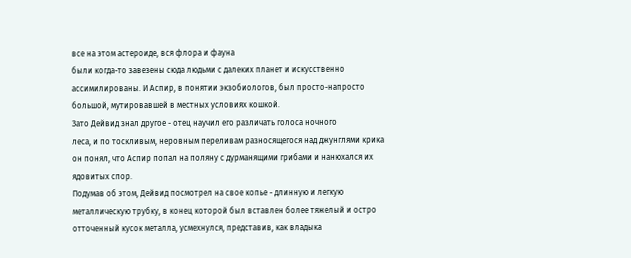все на этом астероиде, вся флора и фауна
были когда-то завезены сюда людьми с далеких планет и искусственно
ассимилированы. И Аспир, в понятии экзобиологов, был просто-напросто
большой, мутировавшей в местных условиях кошкой.
Зато Дейвид знал другое - отец научил его различать голоса ночного
леса, и по тоскливым, неровным переливам разносящегося над джунглями крика
он понял, что Аспир попал на поляну с дурманящими грибами и нанюхался их
ядовитых спор.
Подумав об этом, Дейвид посмотрел на свое копье - длинную и легкую
металлическую трубку, в конец которой был вставлен более тяжелый и остро
отточенный кусок металла, усмехнулся, представив, как владыка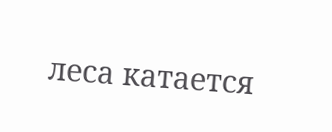леса катается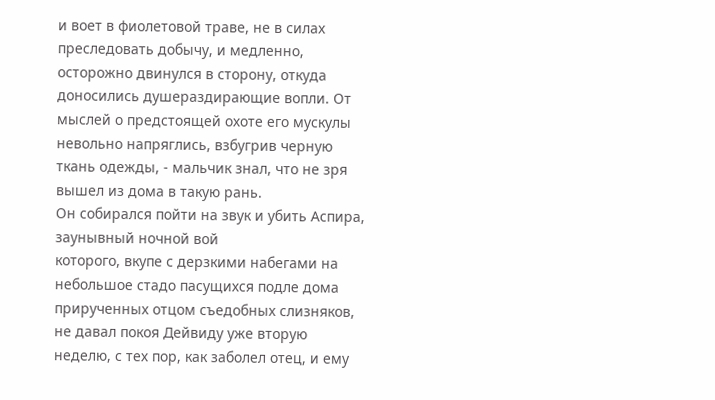и воет в фиолетовой траве, не в силах преследовать добычу, и медленно,
осторожно двинулся в сторону, откуда доносились душераздирающие вопли. От
мыслей о предстоящей охоте его мускулы невольно напряглись, взбугрив черную
ткань одежды, - мальчик знал, что не зря вышел из дома в такую рань.
Он собирался пойти на звук и убить Аспира, заунывный ночной вой
которого, вкупе с дерзкими набегами на небольшое стадо пасущихся подле дома
прирученных отцом съедобных слизняков, не давал покоя Дейвиду уже вторую
неделю, с тех пор, как заболел отец, и ему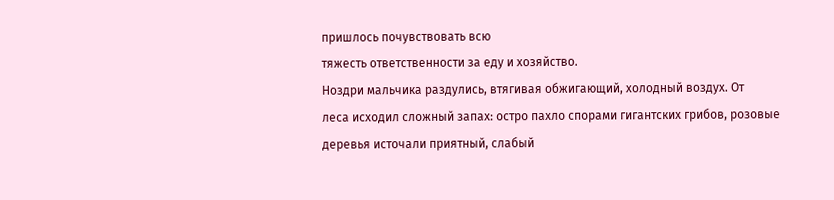пришлось почувствовать всю
тяжесть ответственности за еду и хозяйство.
Ноздри мальчика раздулись, втягивая обжигающий, холодный воздух. От
леса исходил сложный запах: остро пахло спорами гигантских грибов, розовые
деревья источали приятный, слабый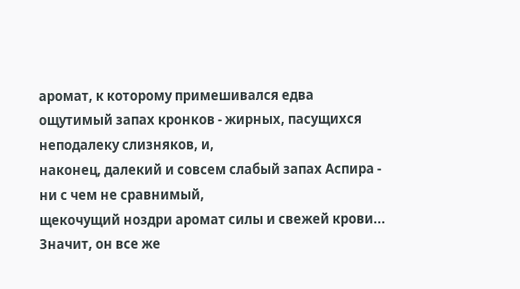аромат, к которому примешивался едва
ощутимый запах кронков - жирных, пасущихся неподалеку слизняков, и,
наконец, далекий и совсем слабый запах Аспира - ни с чем не сравнимый,
щекочущий ноздри аромат силы и свежей крови... Значит, он все же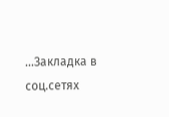...Закладка в соц.сетях